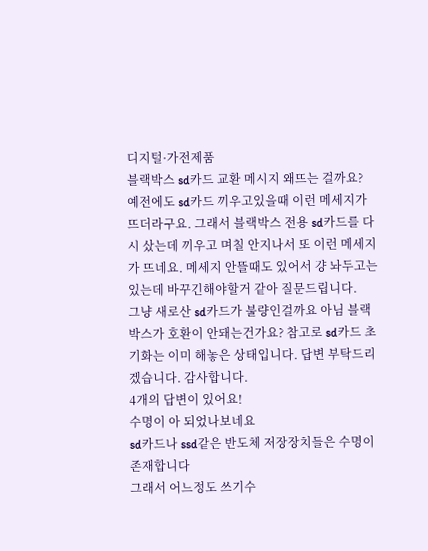디지털·가전제품
블랙박스 sd카드 교환 메시지 왜뜨는 걸까요?
예전에도 sd카드 끼우고있을때 이런 메세지가 뜨더라구요. 그래서 블랙박스 전용 sd카드를 다시 샀는데 끼우고 며칠 안지나서 또 이런 메세지가 뜨네요. 메세지 안뜰때도 있어서 걍 놔두고는 있는데 바꾸긴해야할거 같아 질문드립니다.
그냥 새로산 sd카드가 불량인걸까요 아님 블랙박스가 호환이 안돼는건가요? 참고로 sd카드 초기화는 이미 해놓은 상태입니다. 답변 부탁드리겠습니다. 감사합니다.
4개의 답변이 있어요!
수명이 아 되었나보네요
sd카드나 ssd같은 반도체 저장장치들은 수명이 존재합니다
그래서 어느정도 쓰기수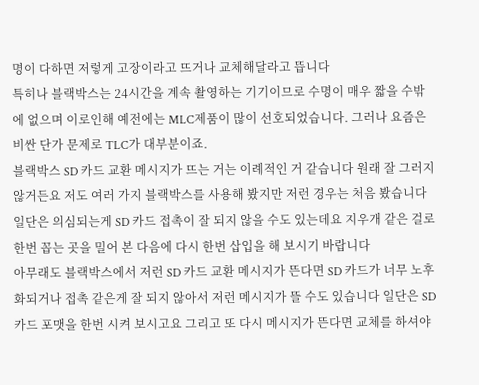명이 다하면 저렇게 고장이라고 뜨거나 교체해달라고 뜹니다
특히나 블랙박스는 24시간을 계속 촬영하는 기기이므로 수명이 매우 짧을 수밖에 없으며 이로인해 예전에는 MLC제품이 많이 선호되었습니다. 그러나 요즘은 비싼 단가 문제로 TLC가 대부분이죠.
블랙박스 SD 카드 교환 메시지가 뜨는 거는 이례적인 거 같습니다 원래 잘 그러지 않거든요 저도 여러 가지 블랙박스를 사용해 봤지만 저런 경우는 처음 봤습니다 일단은 의심되는게 SD 카드 접촉이 잘 되지 않을 수도 있는데요 지우개 같은 걸로 한번 꼽는 곳을 밀어 본 다음에 다시 한번 삽입을 해 보시기 바랍니다
아무래도 블랙박스에서 저런 SD 카드 교환 메시지가 뜬다면 SD 카드가 너무 노후화되거나 접촉 같은게 잘 되지 않아서 저런 메시지가 뜰 수도 있습니다 일단은 SD 카드 포맷을 한번 시켜 보시고요 그리고 또 다시 메시지가 뜬다면 교체를 하셔야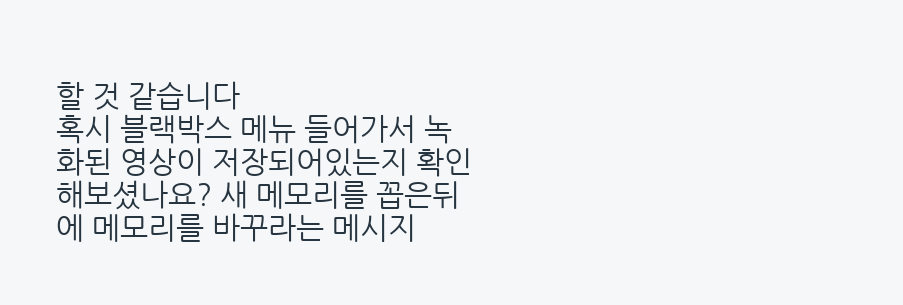할 것 같습니다
혹시 블랙박스 메뉴 들어가서 녹화된 영상이 저장되어있는지 확인해보셨나요? 새 메모리를 꼽은뒤에 메모리를 바꾸라는 메시지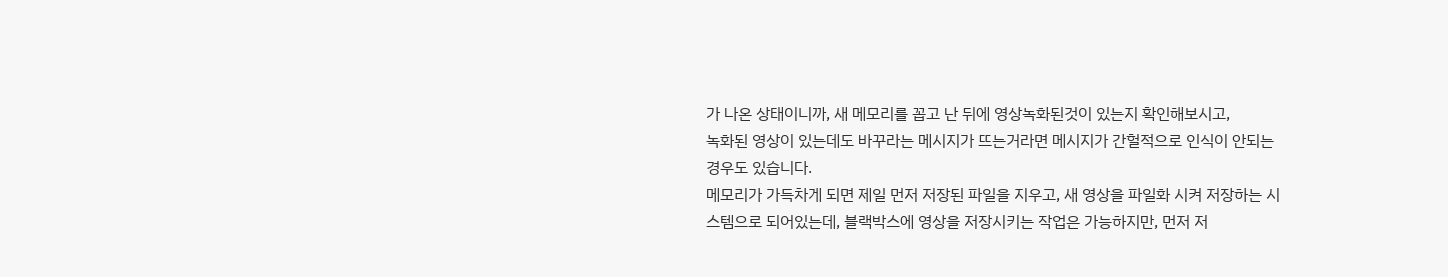가 나온 상태이니까, 새 메모리를 꼽고 난 뒤에 영상녹화된것이 있는지 확인해보시고,
녹화된 영상이 있는데도 바꾸라는 메시지가 뜨는거라면 메시지가 간헐적으로 인식이 안되는 경우도 있습니다.
메모리가 가득차게 되면 제일 먼저 저장된 파일을 지우고, 새 영상을 파일화 시켜 저장하는 시스템으로 되어있는데, 블랙박스에 영상을 저장시키는 작업은 가능하지만, 먼저 저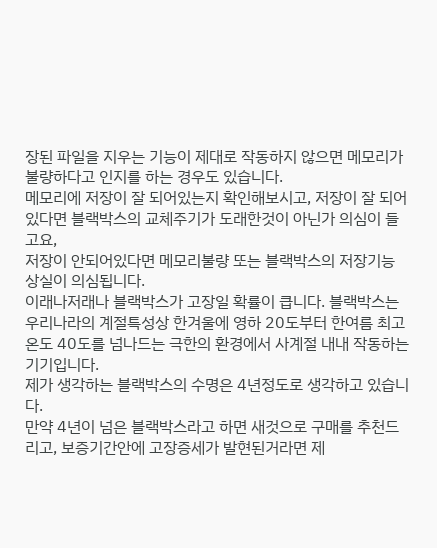장된 파일을 지우는 기능이 제대로 작동하지 않으면 메모리가 불량하다고 인지를 하는 경우도 있습니다.
메모리에 저장이 잘 되어있는지 확인해보시고, 저장이 잘 되어있다면 블랙박스의 교체주기가 도래한것이 아닌가 의심이 들고요,
저장이 안되어있다면 메모리불량 또는 블랙박스의 저장기능 상실이 의심됩니다.
이래나저래나 블랙박스가 고장일 확률이 큽니다. 블랙박스는 우리나라의 계절특성상 한겨울에 영하 20도부터 한여름 최고온도 40도를 넘나드는 극한의 환경에서 사계절 내내 작동하는 기기입니다.
제가 생각하는 블랙박스의 수명은 4년정도로 생각하고 있습니다.
만약 4년이 넘은 블랙박스라고 하면 새것으로 구매를 추천드리고, 보증기간안에 고장증세가 발현된거라면 제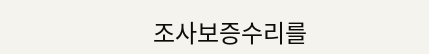조사보증수리를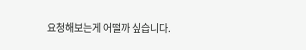요청해보는게 어떨까 싶습니다.